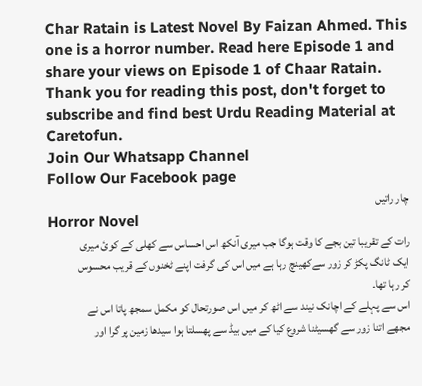Char Ratain is Latest Novel By Faizan Ahmed. This one is a horror number. Read here Episode 1 and share your views on Episode 1 of Chaar Ratain.
Thank you for reading this post, don't forget to subscribe and find best Urdu Reading Material at Caretofun.
Join Our Whatsapp Channel
Follow Our Facebook page
چار راتیں
Horror Novel
رات کے تقریبا تین بجے کا وقت ہوگا جب میری آنکھ اس احساس سے کھلی کے کوئ میری ایک ٹانگ پکڑ کر زور سےکھینچ رہا ہے میں اس کی گرفت اپنے ٹخنوں کے قریب محسوس کر رہا تھا۔
اس سے پہلے کے اچانک نیند سے اٹھ کر میں اس صورتحال کو مکمل سمجھ پاتا اس نے مجھے اتنا زور سے گھسیٹنا شروع کیا کے میں بیڈ سے پھسلتا ہوا سیدھا زمین پر گرا اور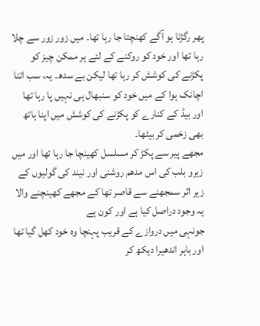پھر رگڑتا ہو آگے کھنچتا جا رہا تھا۔ میں زور زور سے چلا رہا تھا اور خود کو روکنے کے لئے ہر ممکن چیز کو پکڑنے کی کوشش کر رہا تھا لیکن بے سدھ۔ یہ، سب اتنا اچانک ہوا کے میں خود کو سنبھال ہی نہیں پا رہا تھا اور بیڈ کے کنارے کو پکڑنے کی کوشش میں اپنا ہاتھ بھی زخمی کر بیٹھا۔
مجھے پیر سے پکڑ کر مسلسل کھینچا جا رہا تھا اور میں زیرو بلب کی اس مدھم روشنی اور نیند کی گولیوں کے زیر اثر سمجھنے سے قاصر تھا کے مجھے کھینچنے والا یہ وجود دراصل کیا ہے اور کون ہے
جونہی میں دروازے کے قریب پہنچا وہ خود کھل گیا تھا اور باہر اندھیرا دیکھ کر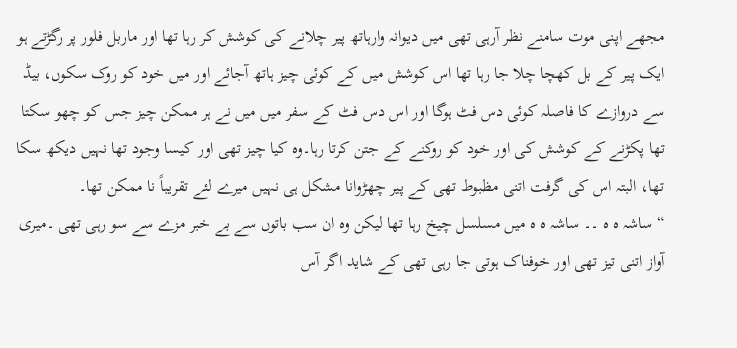مجھے اپنی موت سامنے نظر آرہی تھی میں دیوانہ وارہاتھ پیر چلانے کی کوشش کر رہا تھا اور ماربل فلور پر رگڑتے ہو ایک پیر کے بل کھچا چلا جا رہا تھا اس کوشش میں کے کوئی چیز ہاتھ آجائے اور میں خود کو روک سکوں، بیڈ سے دروازے کا فاصلہ کوئی دس فٹ ہوگا اور اس دس فٹ کے سفر میں میں نے ہر ممکن چیز جس کو چھو سکتا تھا پکڑنے کے کوشش کی اور خود کو روکنے کے جتن کرتا رہا۔وہ کیا چیز تھی اور کیسا وجود تھا نہیں دیکھ سکا تھا، البتہ اس کی گرفت اتنی مظبوط تھی کے پیر چھڑوانا مشکل ہی نہیں میرے لئے تقریباً نا ممکن تھا۔
“ساشہ ہ ہ ۔۔ ساشہ ہ ہ میں مسلسل چیخ رہا تھا لیکن وہ ان سب باتوں سے بے خبر مزے سے سو رہی تھی ۔میری آواز اتنی تیز تھی اور خوفناک ہوتی جا رہی تھی کے شاید اگر آس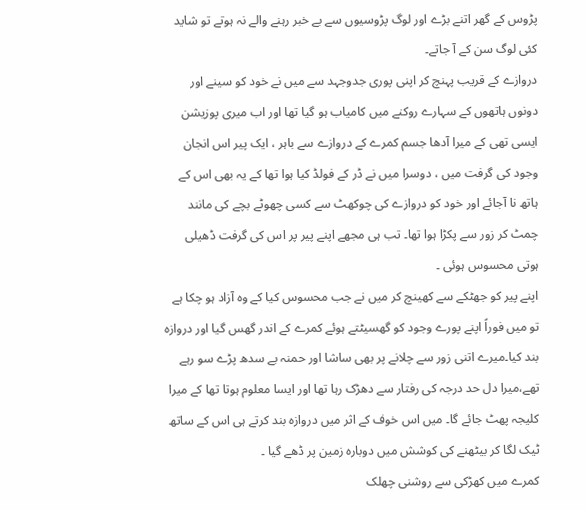پڑوس کے گھر اتنے بڑے اور لوگ پڑوسیوں سے بے خبر رہنے والے نہ ہوتے تو شاید کئی لوگ سن کے آ جاتے۔
دروازے کے قریب پہنچ کر اپنی پوری جدوجہد سے میں نے خود کو سینے اور دونوں ہاتھوں کے سہارے روکنے میں کامیاب ہو گیا تھا اور اب میری پوزیشن ایسی تھی کے میرا آدھا جسم کمرے کے دروازے سے باہر ، ایک پیر اس انجان وجود کی گرفت میں ، دوسرا میں نے ڈر کے فولڈ کیا ہوا تھا کے یہ بھی اس کے ہاتھ نا آجائے اور خود کو دروازے کی چوکھٹ سے کسی چھوٹے بچے کی مانند چمٹ کر زور سے پکڑا ہوا تھا۔ تب ہی مجھے اپنے پیر پر اس کی گرفت ڈھیلی ہوتی محسوس ہوئی ۔
اپنے پیر کو جھٹکے سے کھینچ کر میں نے جب محسوس کیا کے وہ آزاد ہو چکا ہے تو میں فوراً اپنے پورے وجود کو گھسیٹتے ہوئے کمرے کے اندر گھس گیا اور دروازہ بند کیا۔میرے اتنی زور سے چلانے پر بھی ساشا اور حمنہ بے سدھ پڑے سو رہے تھے،میرا دل حد درجہ کی رفتار سے دھڑک رہا تھا اور ایسا معلوم ہوتا تھا کے میرا کلیجہ پھٹ جائے گا۔ میں اس خوف کے اثر میں دروازہ بند کرتے ہی اس کے ساتھ ٹیک لگا کر بیٹھنے کی کوشش میں دوبارہ زمین پر ڈھے گیا ۔
کمرے میں کھڑکی سے روشنی چھلک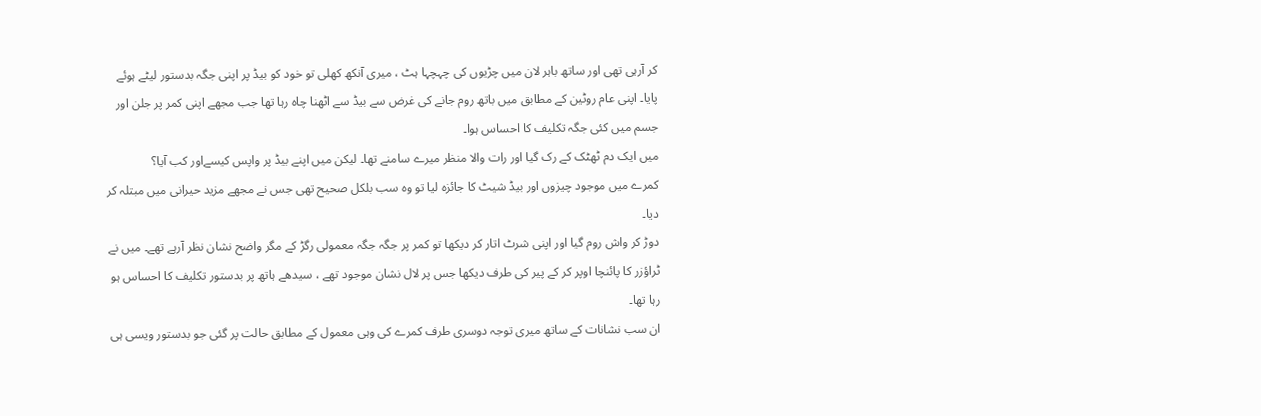کر آرہی تھی اور ساتھ باہر لان میں چڑیوں کی چہچہا ہٹ ، میری آنکھ کھلی تو خود کو بیڈ پر اپنی جگہ بدستور لیٹے ہوئے پایا۔ اپنی عام روٹین کے مطابق میں باتھ روم جانے کی غرض سے بیڈ سے اٹھنا چاہ رہا تھا جب مجھے اپنی کمر پر جلن اور جسم میں کئی جگہ تکلیف کا احساس ہوا۔
میں ایک دم ٹھٹک کے رک گیا اور رات والا منظر میرے سامنے تھا۔ لیکن میں اپنے بیڈ پر واپس کیسےاور کب آیا؟
کمرے میں موجود چیزوں اور بیڈ شیٹ کا جائزہ لیا تو وہ سب بلکل صحیح تھی جس نے مجھے مزید حیرانی میں مبتلہ کر دیا۔
دوڑ کر واش روم گیا اور اپنی شرٹ اتار کر دیکھا تو کمر پر جگہ جگہ معمولی رگڑ کے مگر واضح نشان نظر آرہے تھے۔ میں نے ٹراؤزر کا پائنچا اوپر کر کے پیر کی طرف دیکھا جس پر لال نشان موجود تھے ، سیدھے ہاتھ پر بدستور تکلیف کا احساس ہو رہا تھا۔
ان سب نشانات کے ساتھ میری توجہ دوسری طرف کمرے کی وہی معمول کے مطابق حالت پر گئی جو بدستور ویسی ہی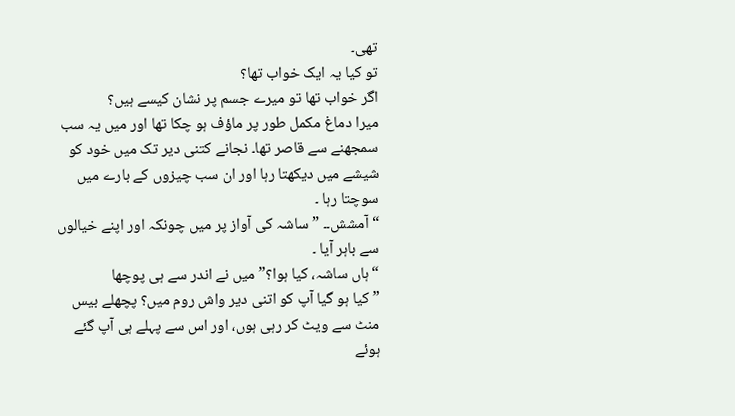تھی۔
تو کیا یہ ایک خواب تھا؟
اگر خواب تھا تو میرے جسم پر نشان کیسے ہیں؟
میرا دماغ مکمل طور پر ماؤف ہو چکا تھا اور میں یہ سب سمجھنے سے قاصر تھا۔ نجانے کتنی دیر تک میں خود کو شیشے میں دیکھتا رہا اور ان سب چیزوں کے بارے میں سوچتا رہا ۔
“آمشش۔۔ ” ساشہ کی آواز پر میں چونکہ اور اپنے خیالوں سے باہر آیا ۔
“ہاں ساشہ، کیا ہوا؟” میں نے اندر سے ہی پوچھا
” کیا ہو گیا آپ کو اتنی دیر واش روم میں؟ پچھلے بیس منٹ سے ویٹ کر رہی ہوں، اور اس سے پہلے ہی آپ گئے ہوئے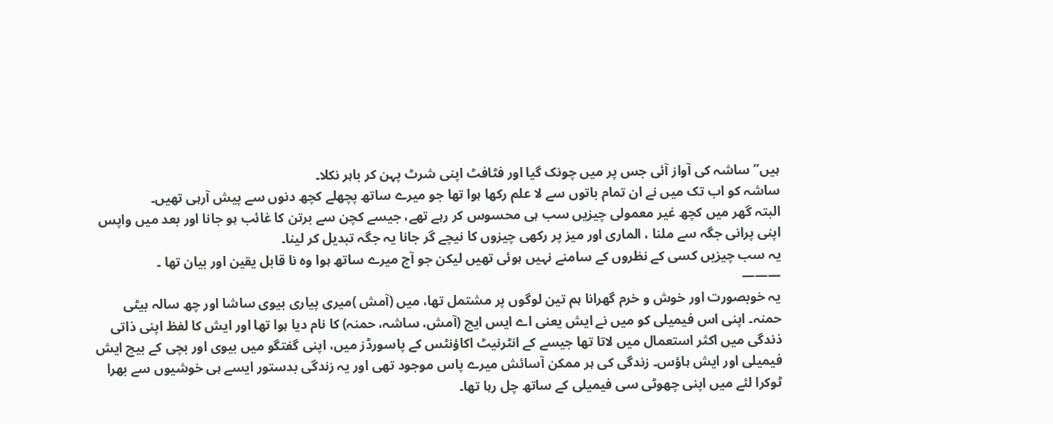ہیں” ساشہ کی آواز آئی جس پر میں چونک گیا اور فٹافٹ اپنی شرٹ پہن کر باہر نکلا۔
ساشہ کو اب تک میں نے ان تمام باتوں سے لا علم رکھا ہوا تھا جو میرے ساتھ پچھلے کچھ دنوں سے پیش آرہی تھیں۔
البتہ گھر میں کچھ غیر معمولی چیزیں سب ہی محسوس کر رہے تھے، جیسے کچن سے برتن کا غائب ہو جانا اور بعد میں واپس اپنی پرانی جگہ سے ملنا ، الماری اور میز پر رکھی چیزوں کا نیچے گر جانا یہ جگہ تبدیل کر لینا۔
یہ سب چیزیں کسی کے نظروں کے سامنے نہیں ہوئی تھیں لیکن جو آج میرے ساتھ ہوا وہ نا قابل یقین اور بیان تھا ۔
———
یہ خوبصورت اور خوش و خرم گھرانا ہم تین لوگوں پر مشتمل تھا، میں (آمش )میری پیاری بیوی ساشا اور چھ سالہ بیٹی حمنہ۔ اپنی اس فیمیلی کو میں نے ایش یعنی اے ایس ایچ (آمش، ساشہ، حمنہ) کا نام دیا ہوا تھا اور ایش کا لفظ اپنی ذاتی ذندگی میں اکثر استعمال میں لاتا تھا جیسے کے انٹرنیٹ اکاؤنٹس کے پاسورڈز میں، اپنی گفتگو میں بیوی اور بچی کے بیچ ایش فیمیلی اور ایش ہاؤس۔ زندگی کی ہر ممکن آسائش میرے پاس موجود تھی اور یہ زندگی بدستور ایسے ہی خوشیوں سے بھرا ٹوکرا لئے میں اپنی چھوٹی سی فیمیلی کے ساتھ چل رہا تھا۔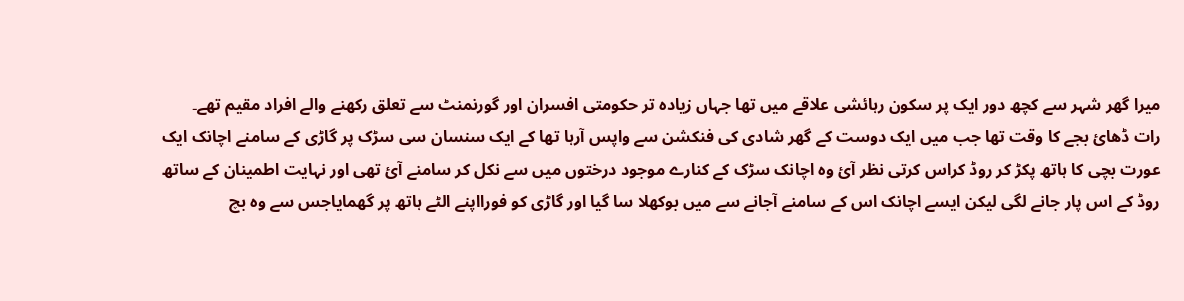میرا گھر شہر سے کچھ دور ایک پر سکون رہائشی علاقے میں تھا جہاں زیادہ تر حکومتی افسران اور گورنمنٹ سے تعلق رکھنے والے افراد مقیم تھے۔
رات ڈھائ بجے کا وقت تھا جب میں ایک دوست کے گھر شادی کی فنکشن سے واپس آرہا تھا کے ایک سنسان سی سڑک پر گاڑی کے سامنے اچانک ایک عورت بچی کا ہاتھ پکڑ کر روڈ کراس کرتی نظر آئ وہ اچانک سڑک کے کنارے موجود درختوں میں سے نکل کر سامنے آئ تھی اور نہایت اطمینان کے ساتھ روڈ کے اس پار جانے لگی لیکن ایسے اچانک اس کے سامنے آجانے سے میں بوکھلا سا گیا اور گاڑی کو فورااپنے الٹے ہاتھ پر گھمایاجس سے وہ بچ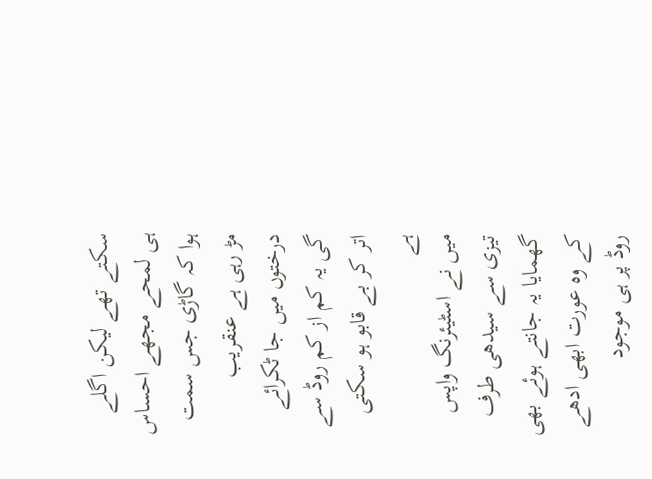سکتے تھے لیکن اگلے ہی لمحے مجھے احساس ہوا کہ گاڑی جس سمت مڑ رہی ہے عنقریب درختوں میں جا ٹکرائے گی یہ کم از کم روڈ سے اتر کر بے قابو ہو سکتی ہے
میں نے اسٹیئرنگ واپس تیزی سے سیدھی طرف گھمایا یہ جانتے ہوئے بھی کے وہ عورت ابھی ادھے روڈ پر ہی موجود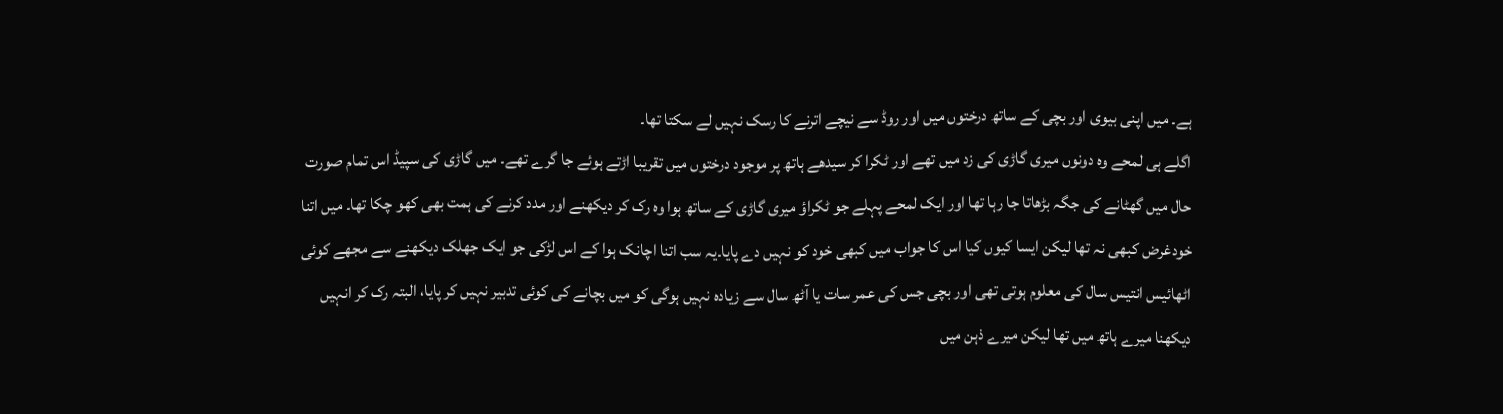ہے۔ میں اپنی بیوی اور بچی کے ساتھ درختوں میں اور روڈ سے نیچے اترنے کا رسک نہیں لے سکتا تھا۔
اگلے ہی لمحے وہ دونوں میری گاڑی کی زد میں تھے اور ٹکرا کر سیدھے ہاتھ پر موجود درختوں میں تقریبا اڑتے ہوئے جا گرے تھے۔ میں گاڑی کی سپیڈ اس تمام صورت حال میں گھٹانے کی جگہ بڑھاتا جا رہا تھا اور ایک لمحے پہلے جو ٹکراؤ میری گاڑی کے ساتھ ہوا وہ رک کر دیکھنے اور مدد کرنے کی ہمت بھی کھو چکا تھا۔ میں اتنا خودغرض کبھی نہ تھا لیکن ایسا کیوں کیا اس کا جواب میں کبھی خود کو نہیں دے پایا۔یہ سب اتنا اچانک ہوا کے اس لڑکی جو ایک جھلک دیکھنے سے مجھے کوئی اٹھائیس انتیس سال کی معلوم ہوتی تھی اور بچی جس کی عمر سات یا آٹھ سال سے زیادہ نہیں ہوگی کو میں بچانے کی کوئی تدبیر نہیں کر پایا، البتہ رک کر انہیں دیکھنا میرے ہاتھ میں تھا لیکن میرے ذہن میں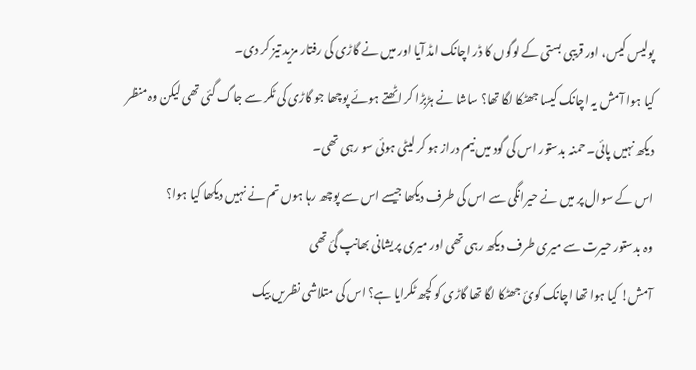پولیس کیس، اور قریبی بستی کے لوگوں کا ڈر اچانک امڈ آیا اور میں نے گاڑی کی رفتار مزید تیز کر دی۔
کیا ہوا آمش یہ اچانک کیسا جھٹکا لگا تھا؟ ساشا نے ہڑبڑا کر اٹھتے ہوئے پوچھا جو گاڑی کی ٹکر سے جاگ گئی تھی لیکن وہ منظر دیکھ نہیں پائی۔ حمنہ بدستور اس کی گود میں نیم دراز ہو کر لیٹی ہوئی سو رہی تھی۔
اس کے سوال پر میں نے حیرانگی سے اس کی طرف دیکھا جیسے اس سے پوچھ رہا ہوں تم نے نہیں دیکھا کیا ہوا؟
وہ بدستور حیرت سے میری طرف دیکھ رہی تھی اور میری پریشانی بھانپ گئ تھی
آمش! کیا ہوا تھا اچانک کوئ جھٹکا لگا تھا گاڑی کو کچھ ٹکرایا ہے؟ اس کی متلاشی نظریں بیک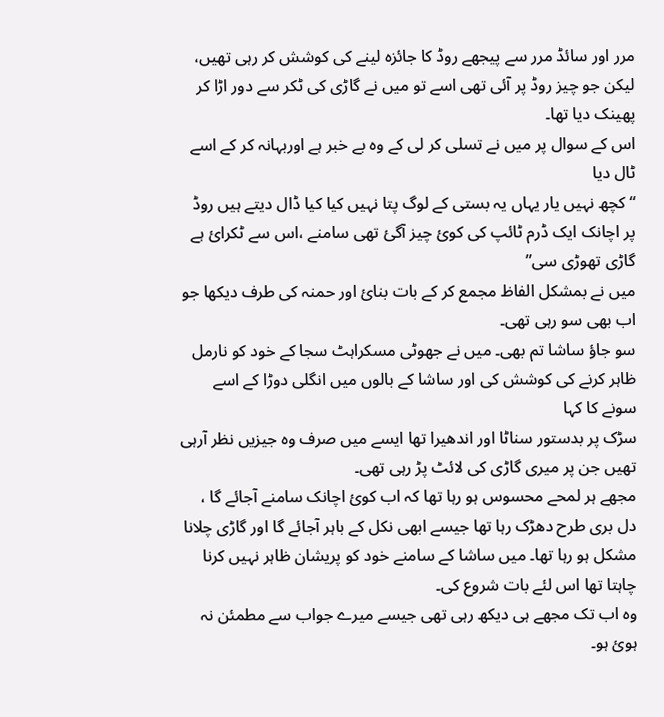مرر اور سائڈ مرر سے پیجھے روڈ کا جائزہ لینے کی کوشش کر رہی تھیں، لیکن جو چیز روڈ پر آئی تھی اسے تو میں نے گاڑی کی ٹکر سے دور اڑا کر پھینک دیا تھا۔
اس کے سوال پر میں نے تسلی کر لی کے وہ بے خبر ہے اوربہانہ کر کے اسے ٹال دیا
“کچھ نہیں یار یہاں یہ بستی کے لوگ پتا نہیں کیا کیا ڈال دیتے ہیں روڈ پر اچانک ایک ڈرم ٹائپ کی کوئ چیز آگئ تھی سامنے ،اس سے ٹکرائ ہے گاڑی تھوڑی سی”
میں نے بمشکل الفاظ مجمع کر کے بات بنائ اور حمنہ کی طرف دیکھا جو اب بھی سو رہی تھی۔
سو جاؤ ساشا تم بھی۔ میں نے جھوٹی مسکراہٹ سجا کے خود کو نارمل ظاہر کرنے کی کوشش کی اور ساشا کے بالوں میں انگلی دوڑا کے اسے سونے کا کہا
سڑک پر بدستور سناٹا اور اندھیرا تھا ایسے میں صرف وہ جیزیں نظر آرہی تھیں جن پر میری گاڑی کی لائٹ پڑ رہی تھی۔
مجھے ہر لمحے محسوس ہو رہا تھا کہ اب کوئ اچانک سامنے آجائے گا ، دل بری طرح دھڑک رہا تھا جیسے ابھی نکل کے باہر آجائے گا اور گاڑی چلانا مشکل ہو رہا تھا۔ میں ساشا کے سامنے خود کو پریشان ظاہر نہیں کرنا چاہتا تھا اس لئے بات شروع کی۔
وہ اب تک مجھے ہی دیکھ رہی تھی جیسے میرے جواب سے مطمئن نہ ہوئ ہو۔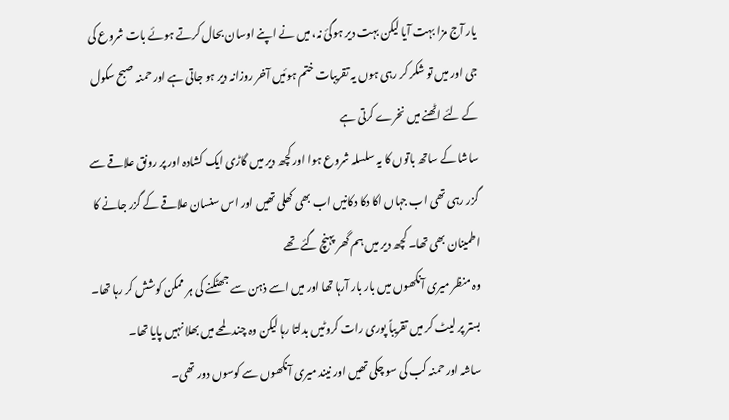یار آج مزا بہت آیا لیکن بہت دیر ہوگئ نہ، میں نے اپنے اوسان بحال کرتے ہوئے بات شروع کی
جی اور میں تو شکر کر رہی ہوں یہ تقریبات ختم ہوئیں آخر روزانہ دیر ہو جاتی ہے اور حمنہ صبح سکول کے لئے اٹھنے میں نخرے کرتی ہے
ساشا کے ساتھ باتوں کا یہ سلسلہ شروع ہوا اور کچھ دیر میں گاڑی ایک کشادہ اور پر رونق علاقے سے گزر رہی تھی اب جہاں اکا دکا دکانیں اب بھی کھلی تھیں اور اس سنسان علاقے کے گزر جانے کا اطمینان بھی تھا۔ کچھ دیر میں ہم گھر پہنچ گئے تھے
وہ منظر میری آنکھوں میں بار بار آرہا تھا اور میں اسے ذہن سے جھٹکنے کی ہر ممکن کوشش کر رہا تھا۔ بستر پر لیٹ کر میں تقریباً پوری رات کروٹیں بدلتا رہا لیکن وہ چند لمحے میں بھلا نہیں پایا تھا۔
ساشہ اور حمنہ کب کی سو چکی تھیں اور نیند میری آنکھوں سے کوسوں دور تھی۔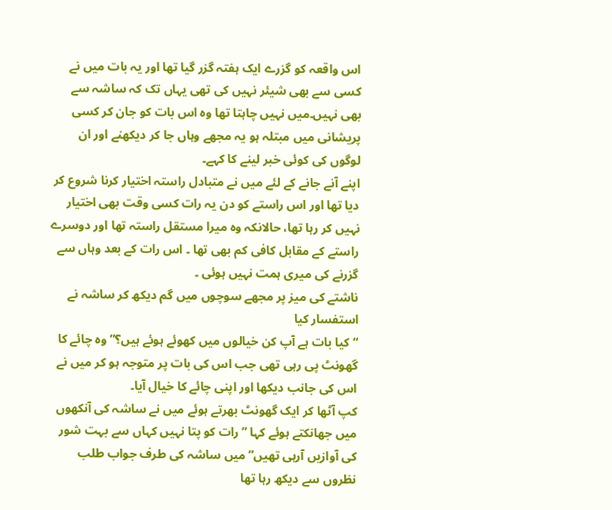اس واقعہ کو گزرے ایک ہفتہ گزر گیا تھا اور یہ بات میں نے کسی سے بھی شیئر نہیں کی تھی یہاں تک کہ ساشہ سے بھی نہیں۔میں نہیں چاہتا تھا وہ اس بات کو جان کر کسی پریشانی میں مبتلہ ہو یہ مجھے وہاں جا کر دیکھنے اور ان لوگوں کی کوئی خبر لینے کا کہے۔
اپنے آنے جانے کے لئے میں نے متبادل راستہ اختیار کرنا شروع کر دیا تھا اور اس راستے کو دن یہ رات کسی وقت بھی اختیار نہیں کر رہا تھا، حالانکہ وہ میرا مستقل راستہ تھا اور دوسرے راستے کے مقابل کافی کم بھی تھا ۔ اس رات کے بعد وہاں سے گزرنے کی میری ہمت نہیں ہوئی ۔
ناشتے کی میز پر مجھے سوچوں میں گم دیکھ کر ساشہ نے استفسار کیا
“کیا بات ہے آپ کن خیالوں میں کھوئے ہوئے ہیں؟” وہ چائے کا گھونٹ پی رہی تھی جب اس کی بات پر متوجہ ہو کر میں نے اس کی جانب دیکھا اور اپنی چائے کا خیال آیا۔
کپ آٹھا کر ایک گھونٹ بھرتے ہوئے میں نے ساشہ کی آنکھوں میں جھانکتے ہوئے کہا ” رات کو پتا نہیں کہاں سے بہت شور کی آوازیں آرہی تھیں” میں ساشہ کی طرف جواب طلب نظروں سے دیکھ رہا تھا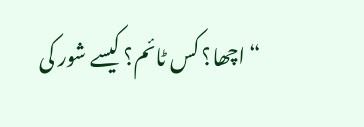“اچھا؟ کس ٹائم؟ کیسے شور کی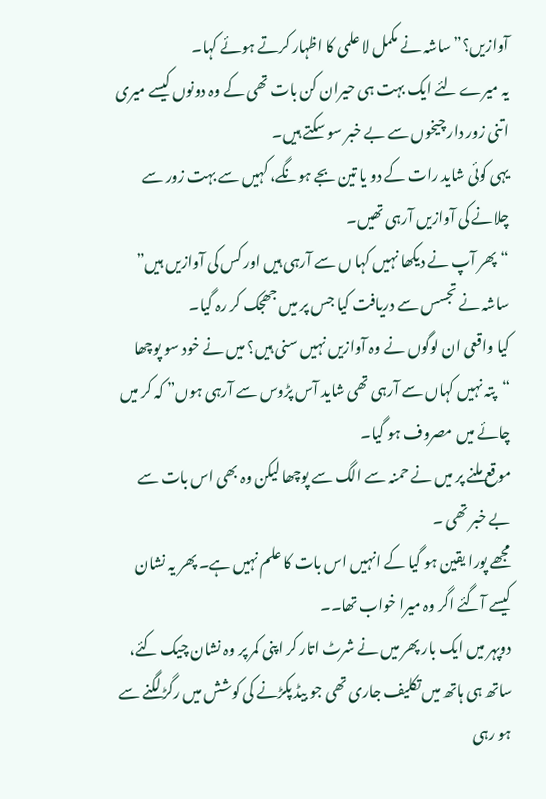آوازیں؟” ساشہ نے مکمل لا علمی کا اظہار کرتے ہوئے کہا۔
یہ میرے لئے ایک بہت ہی حیران کن بات تھی کے وہ دونوں کیسے میری اتنی زور دار چیخوں سے بے خبر سو سکتے ہیں۔
یہی کوئی شاید رات کے دو یا تین بجے ہونگے، کہیں سے بہت زور سے چلانے کی آوازیں آرہی تھیں۔
“پھر آپ نے دیکھا نہیں کہا ں سے آرہی ہیں اور کس کی آوازیں ہیں” ساشہ نے تجسس سے دریافت کیا جس پر میں جھجک کر رہ گیا۔
کیا واقعی ان لوگوں نے وہ آوازیں نہیں سنی ہیں؟ میں نے خود سو پوچھا
“پتہ نہیں کہاں سے آرہی تھی شاید آس پڑوس سے آرہی ہوں” کہ کر میں چائے میں مصروف ہو گیا۔
موقع ملنے پر میں نے حمنہ سے الگ سے پوچھا لیکن وہ بھی اس بات سے بے خبر تھی ۔
مجھے پورا یقین ہو گیا کے انہیں اس بات کا علم نہیں ہے۔ پھر یہ نشان کیسے آگئے اگر وہ میرا خواب تھا۔۔
دوپہر میں ایک بار پھر میں نے شرٹ اتار کر اپنی کمر پر وہ نشان چیک کئے، ساتھ ہی ہاتھ میں تکلیف جاری تھی جو بیڈ پکڑنے کی کوشش میں رگڑ لگنے سے ہو رہی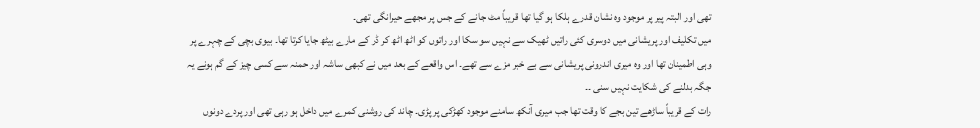تھی اور البتہ پیر پر موجود وہ نشان قدرے ہلکا ہو گیا تھا قریباً مٹ جانے کے جس پر مجھے حیرانگی تھی۔
میں تکلیف اور پریشانی میں دوسری کئی راتیں ٹھیک سے نہیں سو سکا اور راتوں کو اٹھ اٹھ کر ڈر کے مارے بیٹھ جایا کرتا تھا۔ بیوی بچی کے چہرے پر وہی اطمینان تھا اور وہ میری اندرونی پریشانی سے بے خبر مزے سے تھے۔ اس واقعے کے بعد میں نے کبھی ساشہ اور حمنہ سے کسی چیز کے گم ہونے یہ جگہ بدلنے کی شکایت نہیں سنی ۔۔
رات کے قریباً ساڑھے تین بجے کا وقت تھا جب میری آنکھ سامنے موجود کھڑکی پر پڑی۔ چاند کی روشنی کمرے میں داخل ہو رہی تھی اور پردے دونوں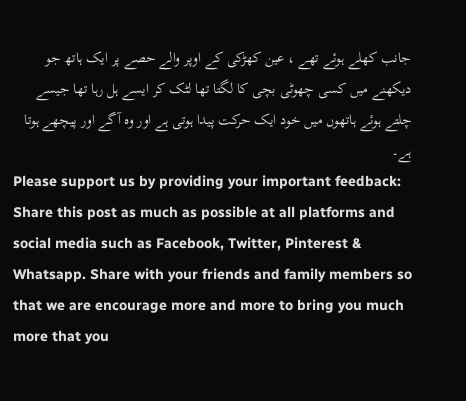جانب کھلے ہوئے تھے ، عین کھڑکی کے اوپر والے حصے پر ایک ہاتھ جو دیکھنے میں کسی چھوٹی بچی کا لگتا تھا لٹک کر ایسے ہل رہا تھا جیسے چلتے ہوئے ہاتھوں میں خود ایک حرکت پیدا ہوتی ہے اور وہ آگے اور پیچھے ہوتا ہے۔
Please support us by providing your important feedback:
Share this post as much as possible at all platforms and social media such as Facebook, Twitter, Pinterest & Whatsapp. Share with your friends and family members so that we are encourage more and more to bring you much more that you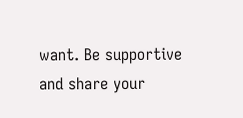want. Be supportive and share your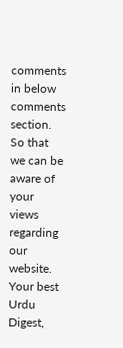comments in below comments section. So that we can be aware of your views regarding our website.
Your best Urdu Digest,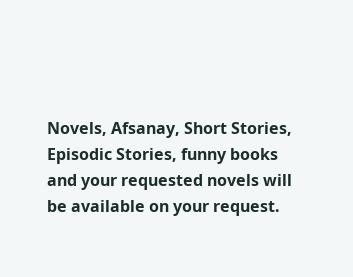Novels, Afsanay, Short Stories, Episodic Stories, funny books and your requested novels will be available on your request.